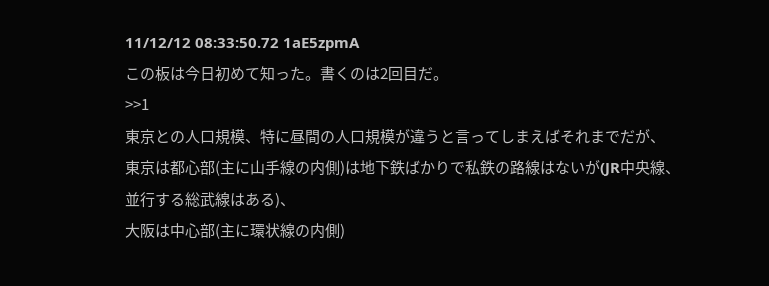11/12/12 08:33:50.72 1aE5zpmA
この板は今日初めて知った。書くのは2回目だ。
>>1
東京との人口規模、特に昼間の人口規模が違うと言ってしまえばそれまでだが、
東京は都心部(主に山手線の内側)は地下鉄ばかりで私鉄の路線はないが(JR中央線、並行する総武線はある)、
大阪は中心部(主に環状線の内側)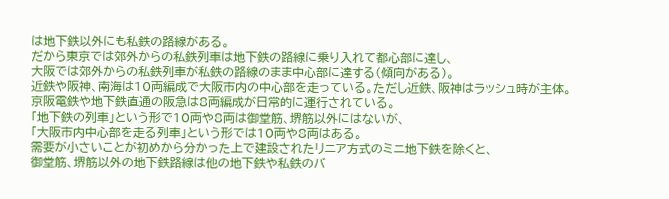は地下鉄以外にも私鉄の路線がある。
だから東京では郊外からの私鉄列車は地下鉄の路線に乗り入れて都心部に達し、
大阪では郊外からの私鉄列車が私鉄の路線のまま中心部に達する(傾向がある)。
近鉄や阪神、南海は10両編成で大阪市内の中心部を走っている。ただし近鉄、阪神はラッシュ時が主体。
京阪電鉄や地下鉄直通の阪急は8両編成が日常的に運行されている。
「地下鉄の列車」という形で10両や8両は御堂筋、堺筋以外にはないが、
「大阪市内中心部を走る列車」という形では10両や8両はある。
需要が小さいことが初めから分かった上で建設されたリニア方式のミニ地下鉄を除くと、
御堂筋、堺筋以外の地下鉄路線は他の地下鉄や私鉄のバ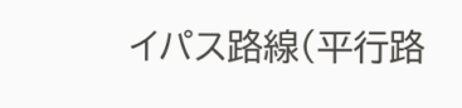イパス路線(平行路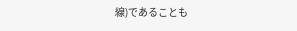線)であることも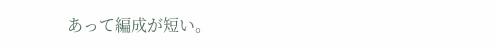あって編成が短い。